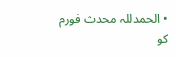• الحمدللہ محدث فورم کو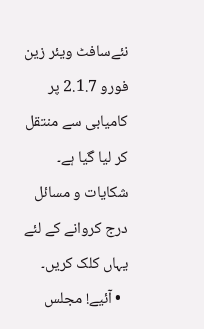نئےسافٹ ویئر زین فورو 2.1.7 پر کامیابی سے منتقل کر لیا گیا ہے۔ شکایات و مسائل درج کروانے کے لئے یہاں کلک کریں۔
  • آئیے! مجلس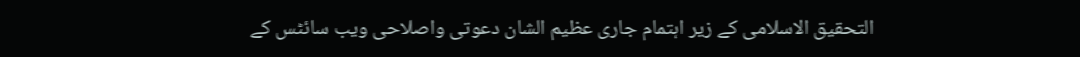التحقیق الاسلامی کے زیر اہتمام جاری عظیم الشان دعوتی واصلاحی ویب سائٹس کے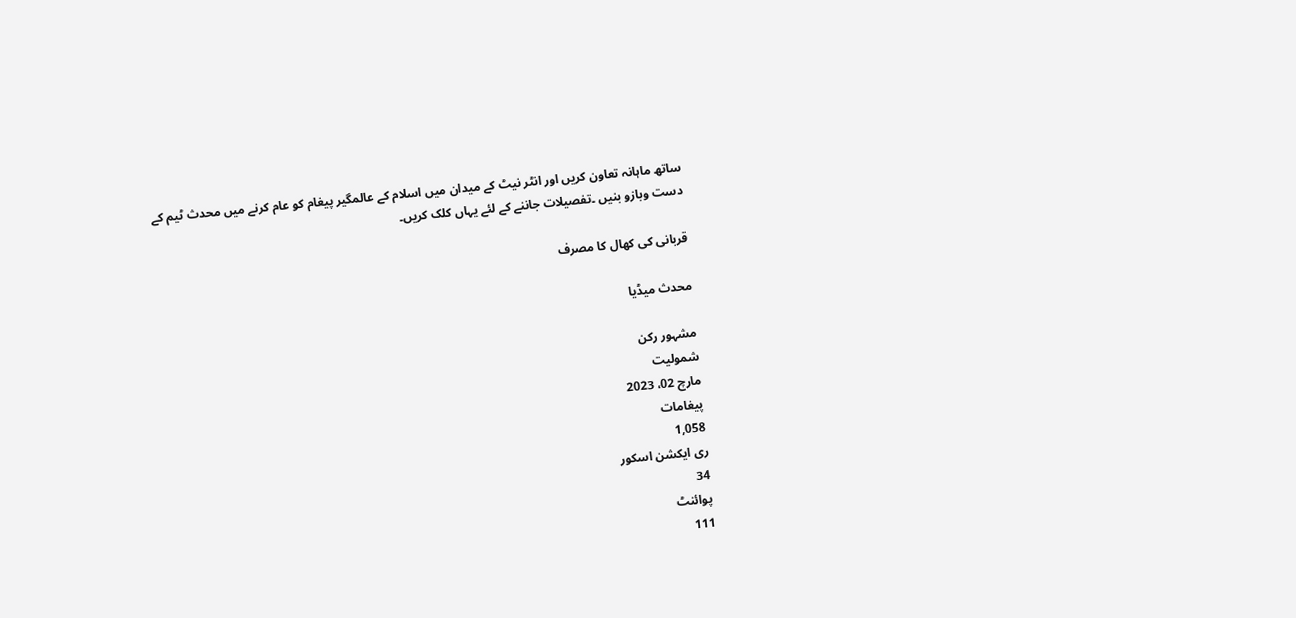ساتھ ماہانہ تعاون کریں اور انٹر نیٹ کے میدان میں اسلام کے عالمگیر پیغام کو عام کرنے میں محدث ٹیم کے دست وبازو بنیں ۔تفصیلات جاننے کے لئے یہاں کلک کریں۔

قربانی کی کھال کا مصرف

محدث میڈیا

مشہور رکن
شمولیت
مارچ 02، 2023
پیغامات
1,058
ری ایکشن اسکور
34
پوائنٹ
111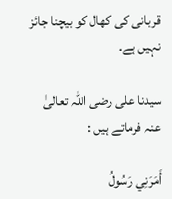قربانی کی کھال کو بیچنا جائز نہیں ہے۔

سیدنا علی رضی اللہ تعالیٰ عنہ فرماتے ہیں :

أَمَرَنِي رَسُولُ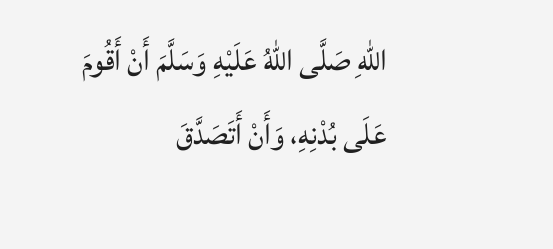اللهِ صَلَّى اللهُ عَلَيْهِ وَسَلَّمَ أَنْ أَقُومَ عَلَى بُدْنِهِ، وَأَنْ أَتَصَدَّقَ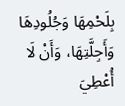بِلَحْمِهَا وَجُلُودِهَا وَأَجِلَّتِهَا، وَأَنْ لَا أُعْطِيَ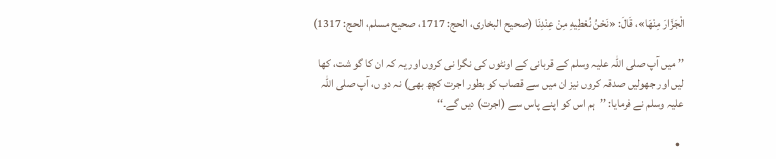الْجَزَّارَ مِنْهَا»، قَالَ: «نَحْنُ نُعْطِيهِ مِنْ عِنْدِنَا (صحیح البخاری، الحج: 1717، صحیح مسلم، الحج: 1317)

’’ میں آپ صلی اللہ علیہ وسلم کے قربانی کے اونٹوں کی نگرا نی کروں اور یہ کہ ان کا گو شت، کھا لیں اور جھولیں صدقہ کروں نیز ان میں سے قصاب کو بطور اجرت کچھ بھی) نہ دو ں، آپ صلی اللہ علیہ وسلم نے فرمایا: ’’ہم اس کو اپنے پاس سے (اجرت) دیں گے۔‘‘

  •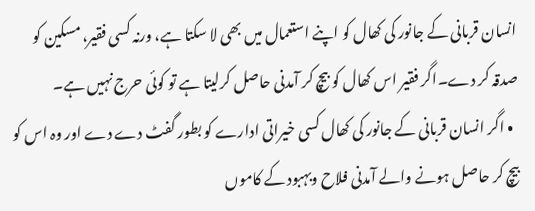انسان قربانی کے جانور کی کھال کو اپنے استعمال میں بھی لا سکتا ہے، ورنہ کسی فقیر، مسکین کو صدقہ کر دے۔اگر فقیر اس کھال کو بیچ کر آمدنی حاصل کرلیتا ہے تو کوئی حرج نہیں ہے۔
  • اگر انسان قربانی کے جانور کی کھال کسی خیراتی ادارے کو بطور گفٹ دے دے اور وہ اس کو بیچ کر حاصل ہونے والے آمدنی فلاح وبہبود کے کاموں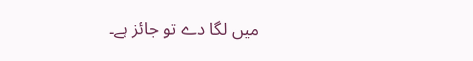میں لگا دے تو جائز ہے۔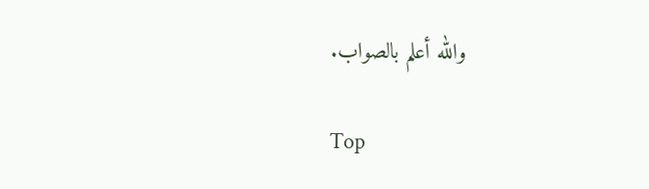والله أعلم بالصواب.

Top